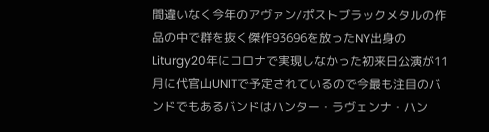間違いなく今年のアヴァン/ポストブラックメタルの作品の中で群を抜く傑作93696を放ったNY出身のLiturgy20年にコロナで実現しなかった初来日公演が11月に代官山UNITで予定されているので今最も注目のバンドでもあるバンドはハンター・ラヴェンナ・ハン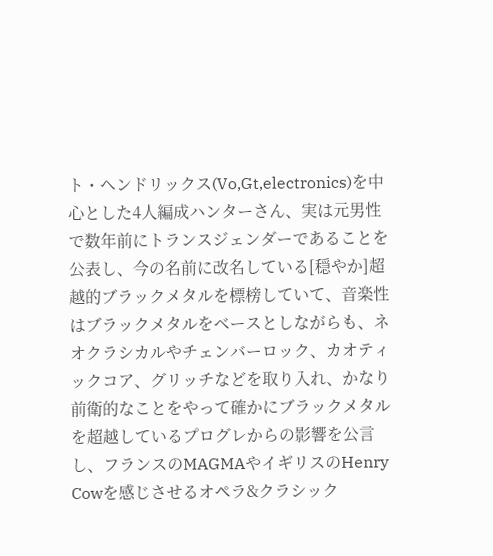ト・ヘンドリックス(Vo,Gt,electronics)を中心とした4人編成ハンターさん、実は元男性で数年前にトランスジェンダーであることを公表し、今の名前に改名している[穏やか]超越的ブラックメタルを標榜していて、音楽性はブラックメタルをベースとしながらも、ネオクラシカルやチェンバーロック、カオティックコア、グリッチなどを取り入れ、かなり前衛的なことをやって確かにブラックメタルを超越しているプログレからの影響を公言し、フランスのMAGMAやイギリスのHenry Cowを感じさせるオペラ&クラシック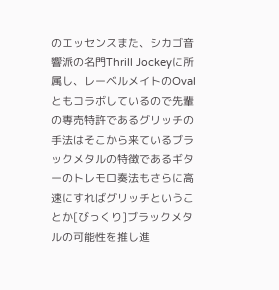のエッセンスまた、シカゴ音響派の名門Thrill Jockeyに所属し、レーベルメイトのOvalともコラボしているので先輩の専売特許であるグリッチの手法はそこから来ているブラックメタルの特徴であるギターのトレモロ奏法もさらに高速にすればグリッチということか[びっくり]ブラックメタルの可能性を推し進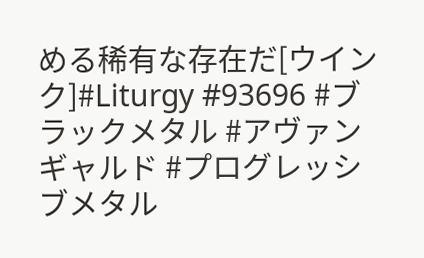める稀有な存在だ[ウインク]#Liturgy #93696 #ブラックメタル #アヴァンギャルド #プログレッシブメタル